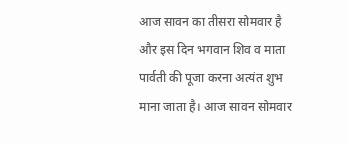आज सावन का तीसरा सोमवार है और इस दिन भगवान शिव व माता पार्वती की पूजा करना अत्यंत शुभ माना जाता है। आज सावन सोमवार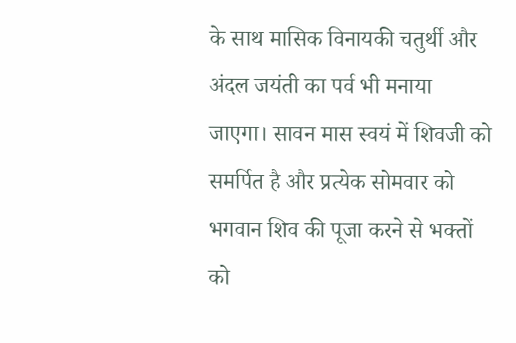के साथ मासिक विनायकी चतुर्थी और अंदल जयंती का पर्व भी मनाया जाएगा। सावन मास स्वयं में शिवजी को समर्पित है और प्रत्येक सोमवार को भगवान शिव की पूजा करने से भक्तों को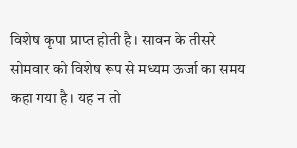विशेष कृपा प्राप्त होती है। सावन के तीसरे सोमवार को विशेष रूप से मध्यम ऊर्जा का समय कहा गया है। यह न तो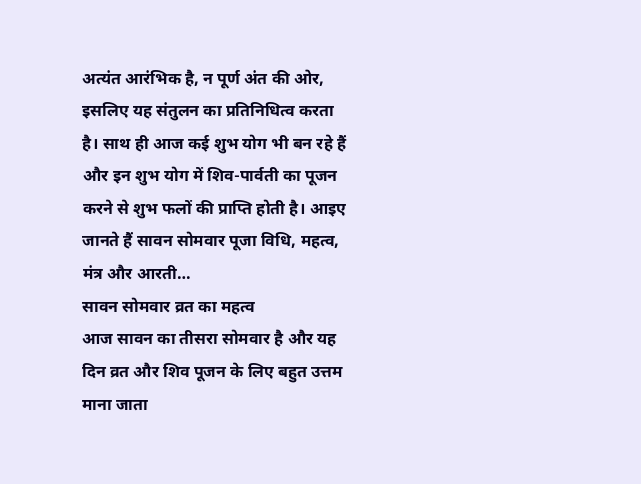अत्यंत आरंभिक है, न पूर्ण अंत की ओर, इसलिए यह संतुलन का प्रतिनिधित्व करता है। साथ ही आज कई शुभ योग भी बन रहे हैं और इन शुभ योग में शिव-पार्वती का पूजन करने से शुभ फलों की प्राप्ति होती है। आइए जानते हैं सावन सोमवार पूजा विधि, महत्व, मंत्र और आरती…
सावन सोमवार व्रत का महत्व
आज सावन का तीसरा सोमवार है और यह दिन व्रत और शिव पूजन के लिए बहुत उत्तम माना जाता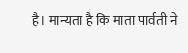है। मान्यता है कि माता पार्वती ने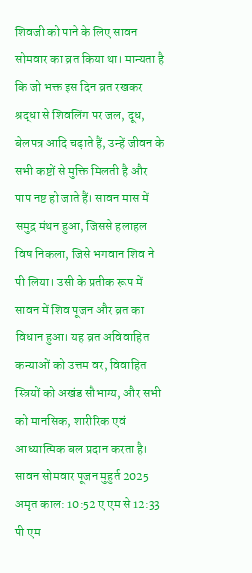शिवजी को पाने के लिए सावन सोमवार का व्रत किया था। मान्यता है कि जो भक्त इस दिन व्रत रखकर श्रद्धा से शिवलिंग पर जल, दूध, बेलपत्र आदि चढ़ाते हैं, उन्हें जीवन के सभी कष्टों से मुक्ति मिलती है और पाप नष्ट हो जाते हैं। सावन मास में समुद्र मंथन हुआ, जिससे हलाहल विष निकला, जिसे भगवान शिव ने पी लिया। उसी के प्रतीक रूप में सावन में शिव पूजन और व्रत का विधान हुआ। यह व्रत अविवाहित कन्याओं को उत्तम वर, विवाहित स्त्रियों को अखंड सौभाग्य, और सभी को मानसिक, शारीरिक एवं आध्यात्मिक बल प्रदान करता है।
सावन सोमवार पूजन मुहुर्त 2025
अमृत काल: 10:52 ए एम से 12:33 पी एम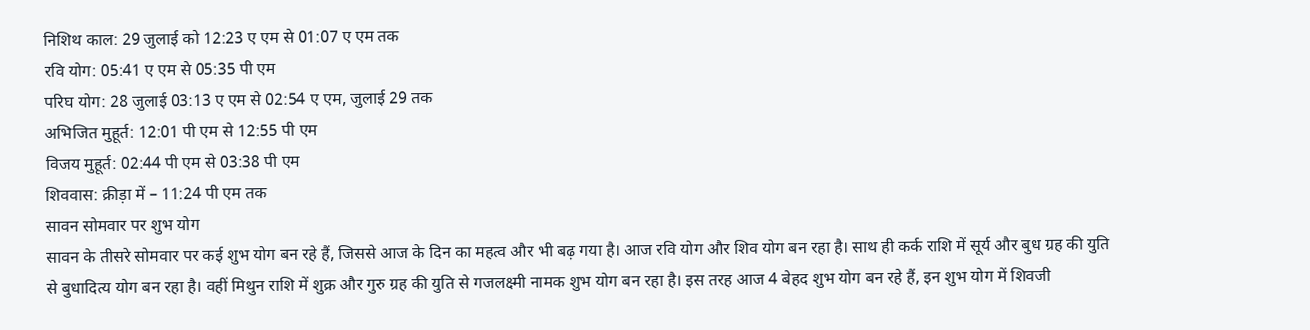निशिथ काल: 29 जुलाई को 12:23 ए एम से 01:07 ए एम तक
रवि योग: 05:41 ए एम से 05:35 पी एम
परिघ योग: 28 जुलाई 03:13 ए एम से 02:54 ए एम, जुलाई 29 तक
अभिजित मुहूर्त: 12:01 पी एम से 12:55 पी एम
विजय मुहूर्त: 02:44 पी एम से 03:38 पी एम
शिववास: क्रीड़ा में – 11:24 पी एम तक
सावन सोमवार पर शुभ योग
सावन के तीसरे सोमवार पर कई शुभ योग बन रहे हैं, जिससे आज के दिन का महत्व और भी बढ़ गया है। आज रवि योग और शिव योग बन रहा है। साथ ही कर्क राशि में सूर्य और बुध ग्रह की युति से बुधादित्य योग बन रहा है। वहीं मिथुन राशि में शुक्र और गुरु ग्रह की युति से गजलक्ष्मी नामक शुभ योग बन रहा है। इस तरह आज 4 बेहद शुभ योग बन रहे हैं, इन शुभ योग में शिवजी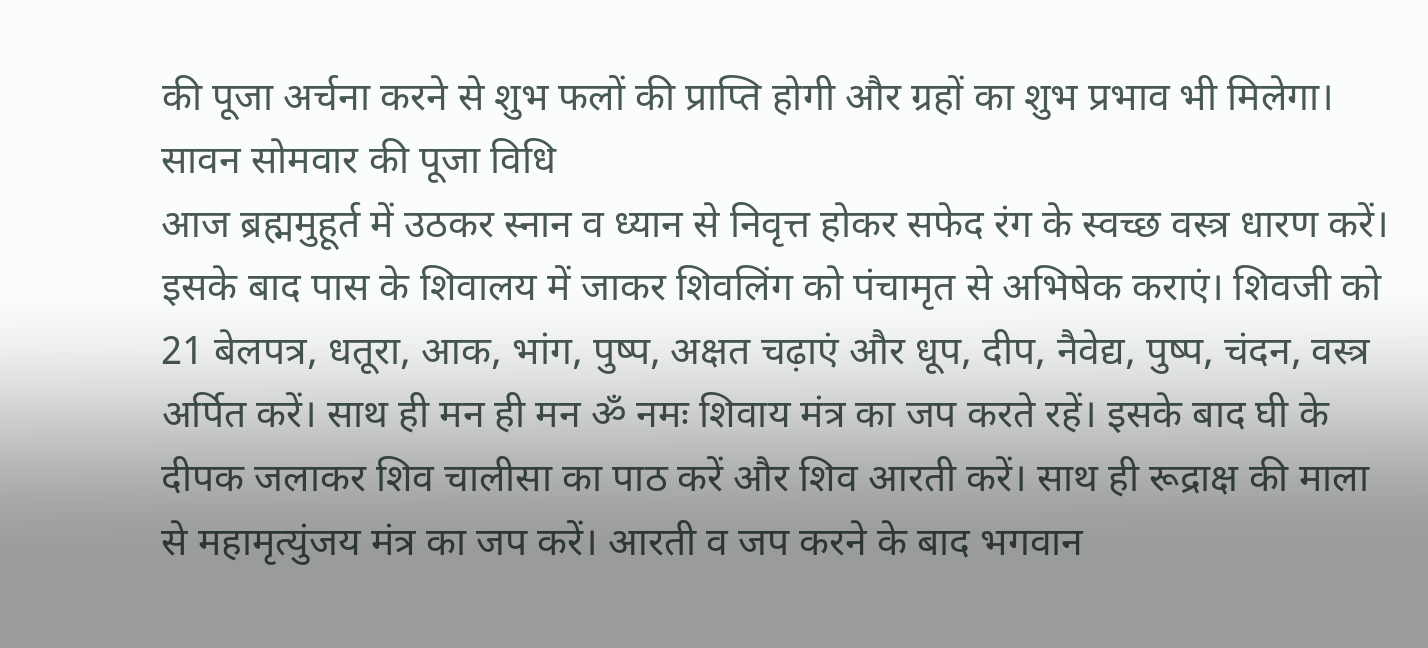की पूजा अर्चना करने से शुभ फलों की प्राप्ति होगी और ग्रहों का शुभ प्रभाव भी मिलेगा।
सावन सोमवार की पूजा विधि
आज ब्रह्ममुहूर्त में उठकर स्नान व ध्यान से निवृत्त होकर सफेद रंग के स्वच्छ वस्त्र धारण करें। इसके बाद पास के शिवालय में जाकर शिवलिंग को पंचामृत से अभिषेक कराएं। शिवजी को 21 बेलपत्र, धतूरा, आक, भांग, पुष्प, अक्षत चढ़ाएं और धूप, दीप, नैवेद्य, पुष्प, चंदन, वस्त्र अर्पित करें। साथ ही मन ही मन ॐ नमः शिवाय मंत्र का जप करते रहें। इसके बाद घी के दीपक जलाकर शिव चालीसा का पाठ करें और शिव आरती करें। साथ ही रूद्राक्ष की माला से महामृत्युंजय मंत्र का जप करें। आरती व जप करने के बाद भगवान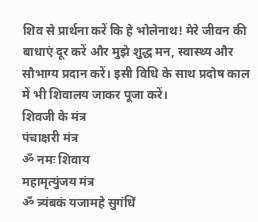शिव से प्रार्थना करें कि हे भोलेनाथ! मेरे जीवन की बाधाएं दूर करें और मुझे शुद्ध मन, स्वास्थ्य और सौभाग्य प्रदान करें। इसी विधि के साथ प्रदोष काल में भी शिवालय जाकर पूजा करें।
शिवजी के मंत्र
पंचाक्षरी मंत्र
ॐ नमः शिवाय
महामृत्युंजय मंत्र
ॐ त्र्यंबकं यजामहे सुगंधिं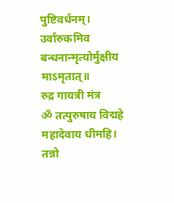पुष्टिवर्धनम्।
उर्वारुकमिव बन्धनान्मृत्योर्मुक्षीय माऽमृतात्॥
रुद्र गायत्री मंत्र
ॐ तत्पुरुषाय विद्महे महादेवाय धीमहि।
तन्नो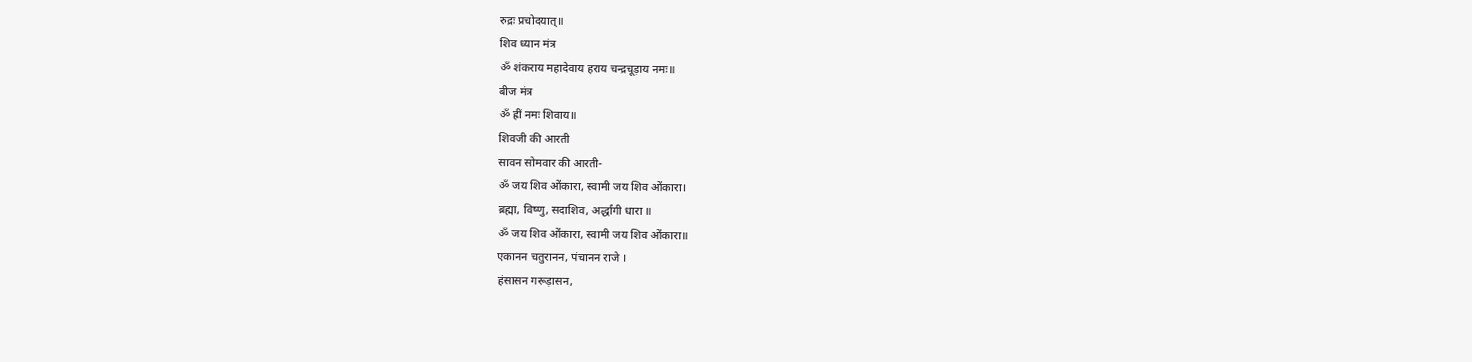रुद्रः प्रचोदयात्॥
शिव ध्यान मंत्र
ॐ शंकराय महादेवाय हराय चन्द्रचूड़ाय नमः॥
बीज मंत्र
ॐ ह्रीं नमः शिवाय॥
शिवजी की आरती
सावन सोमवार की आरती-
ॐ जय शिव ओंकारा, स्वामी जय शिव ओंकारा।
ब्रह्मा, विष्णु, सदाशिव, अर्द्धांगी धारा ॥
ॐ जय शिव ओंकारा, स्वामी जय शिव ओंकारा॥
एकानन चतुरानन, पंचानन राजे ।
हंसासन गरूड़ासन,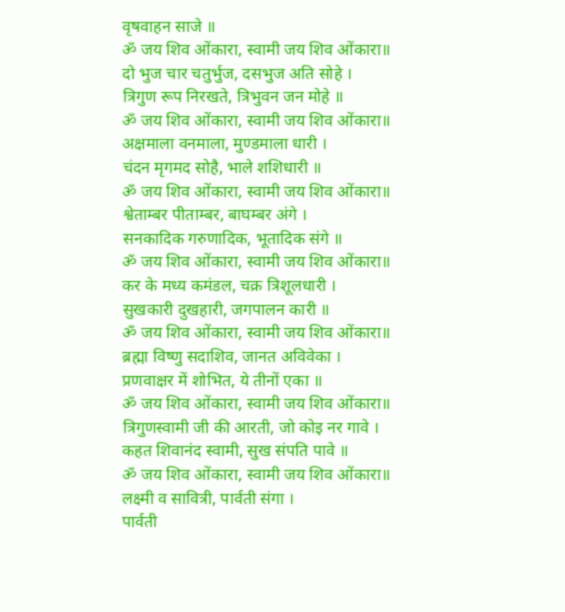वृषवाहन साजे ॥
ॐ जय शिव ओंकारा, स्वामी जय शिव ओंकारा॥
दो भुज चार चतुर्भुज, दसभुज अति सोहे ।
त्रिगुण रूप निरखते, त्रिभुवन जन मोहे ॥
ॐ जय शिव ओंकारा, स्वामी जय शिव ओंकारा॥
अक्षमाला वनमाला, मुण्डमाला धारी ।
चंदन मृगमद सोहै, भाले शशिधारी ॥
ॐ जय शिव ओंकारा, स्वामी जय शिव ओंकारा॥
श्वेताम्बर पीताम्बर, बाघम्बर अंगे ।
सनकादिक गरुणादिक, भूतादिक संगे ॥
ॐ जय शिव ओंकारा, स्वामी जय शिव ओंकारा॥
कर के मध्य कमंडल, चक्र त्रिशूलधारी ।
सुखकारी दुखहारी, जगपालन कारी ॥
ॐ जय शिव ओंकारा, स्वामी जय शिव ओंकारा॥
ब्रह्मा विष्णु सदाशिव, जानत अविवेका ।
प्रणवाक्षर में शोभित, ये तीनों एका ॥
ॐ जय शिव ओंकारा, स्वामी जय शिव ओंकारा॥
त्रिगुणस्वामी जी की आरती, जो कोइ नर गावे ।
कहत शिवानंद स्वामी, सुख संपति पावे ॥
ॐ जय शिव ओंकारा, स्वामी जय शिव ओंकारा॥
लक्ष्मी व सावित्री, पार्वती संगा ।
पार्वती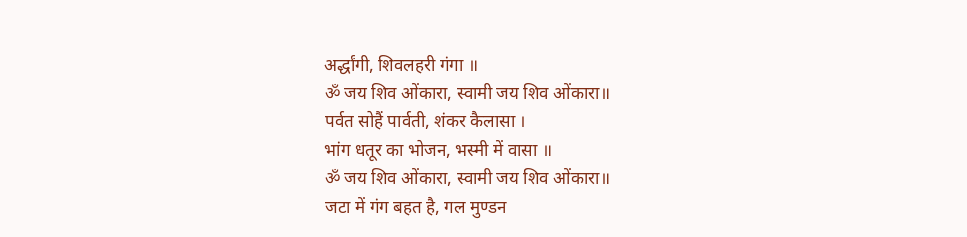अर्द्धांगी, शिवलहरी गंगा ॥
ॐ जय शिव ओंकारा, स्वामी जय शिव ओंकारा॥
पर्वत सोहैं पार्वती, शंकर कैलासा ।
भांग धतूर का भोजन, भस्मी में वासा ॥
ॐ जय शिव ओंकारा, स्वामी जय शिव ओंकारा॥
जटा में गंग बहत है, गल मुण्डन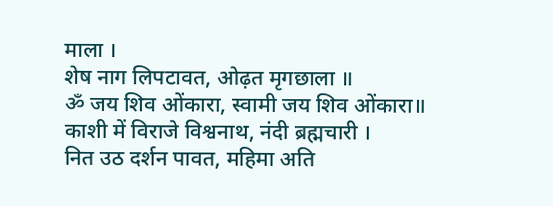माला ।
शेष नाग लिपटावत, ओढ़त मृगछाला ॥
ॐ जय शिव ओंकारा, स्वामी जय शिव ओंकारा॥
काशी में विराजे विश्वनाथ, नंदी ब्रह्मचारी ।
नित उठ दर्शन पावत, महिमा अति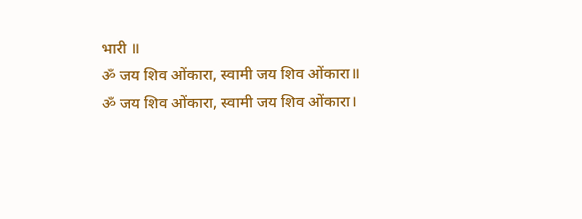भारी ॥
ॐ जय शिव ओंकारा, स्वामी जय शिव ओंकारा॥
ॐ जय शिव ओंकारा, स्वामी जय शिव ओंकारा।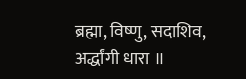ब्रह्मा, विष्णु, सदाशिव, अर्द्धांगी धारा ॥